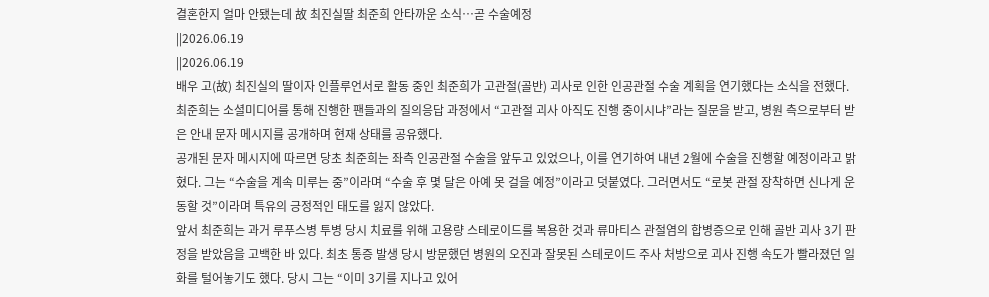결혼한지 얼마 안됐는데 故 최진실딸 최준희 안타까운 소식…곧 수술예정
||2026.06.19
||2026.06.19
배우 고(故) 최진실의 딸이자 인플루언서로 활동 중인 최준희가 고관절(골반) 괴사로 인한 인공관절 수술 계획을 연기했다는 소식을 전했다.
최준희는 소셜미디어를 통해 진행한 팬들과의 질의응답 과정에서 “고관절 괴사 아직도 진행 중이시냐”라는 질문을 받고, 병원 측으로부터 받은 안내 문자 메시지를 공개하며 현재 상태를 공유했다.
공개된 문자 메시지에 따르면 당초 최준희는 좌측 인공관절 수술을 앞두고 있었으나, 이를 연기하여 내년 2월에 수술을 진행할 예정이라고 밝혔다. 그는 “수술을 계속 미루는 중”이라며 “수술 후 몇 달은 아예 못 걸을 예정”이라고 덧붙였다. 그러면서도 “로봇 관절 장착하면 신나게 운동할 것”이라며 특유의 긍정적인 태도를 잃지 않았다.
앞서 최준희는 과거 루푸스병 투병 당시 치료를 위해 고용량 스테로이드를 복용한 것과 류마티스 관절염의 합병증으로 인해 골반 괴사 3기 판정을 받았음을 고백한 바 있다. 최초 통증 발생 당시 방문했던 병원의 오진과 잘못된 스테로이드 주사 처방으로 괴사 진행 속도가 빨라졌던 일화를 털어놓기도 했다. 당시 그는 “이미 3기를 지나고 있어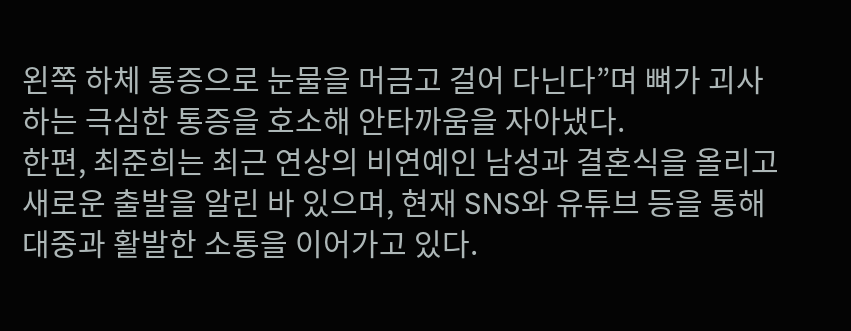왼쪽 하체 통증으로 눈물을 머금고 걸어 다닌다”며 뼈가 괴사하는 극심한 통증을 호소해 안타까움을 자아냈다.
한편, 최준희는 최근 연상의 비연예인 남성과 결혼식을 올리고 새로운 출발을 알린 바 있으며, 현재 SNS와 유튜브 등을 통해 대중과 활발한 소통을 이어가고 있다.